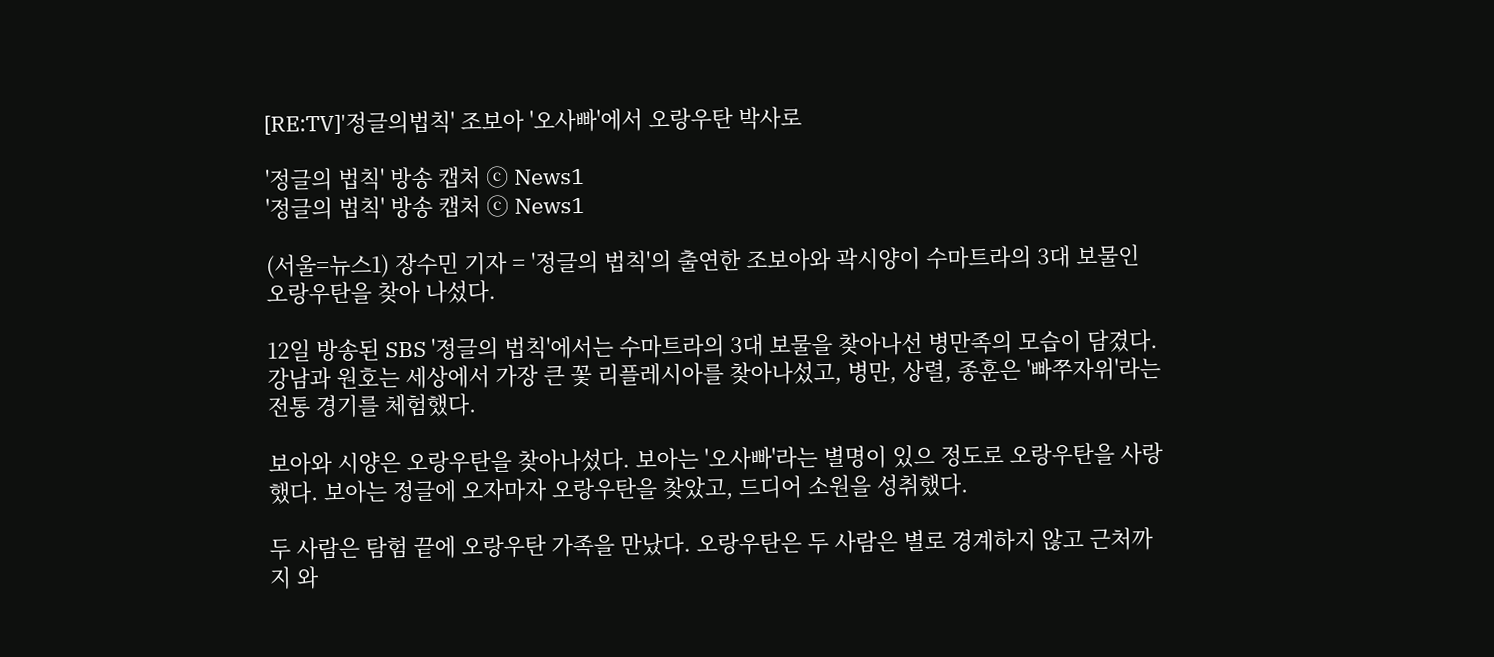[RE:TV]'정글의법칙' 조보아 '오사빠'에서 오랑우탄 박사로

'정글의 법칙' 방송 캡처 ⓒ News1
'정글의 법칙' 방송 캡처 ⓒ News1

(서울=뉴스1) 장수민 기자 = '정글의 법칙'의 출연한 조보아와 곽시양이 수마트라의 3대 보물인 오랑우탄을 찾아 나섰다.

12일 방송된 SBS '정글의 법칙'에서는 수마트라의 3대 보물을 찾아나선 병만족의 모습이 담겼다. 강남과 원호는 세상에서 가장 큰 꽃 리플레시아를 찾아나섰고, 병만, 상렬, 종훈은 '빠쭈자위'라는 전통 경기를 체험했다.

보아와 시양은 오랑우탄을 찾아나섰다. 보아는 '오사빠'라는 별명이 있으 정도로 오랑우탄을 사랑했다. 보아는 정글에 오자마자 오랑우탄을 찾았고, 드디어 소원을 성취했다.

두 사람은 탐험 끝에 오랑우탄 가족을 만났다. 오랑우탄은 두 사람은 별로 경계하지 않고 근처까지 와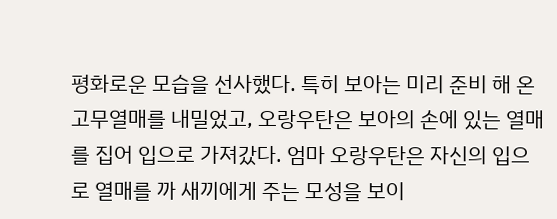평화로운 모습을 선사했다. 특히 보아는 미리 준비 해 온 고무열매를 내밀었고, 오랑우탄은 보아의 손에 있는 열매를 집어 입으로 가져갔다. 엄마 오랑우탄은 자신의 입으로 열매를 까 새끼에게 주는 모성을 보이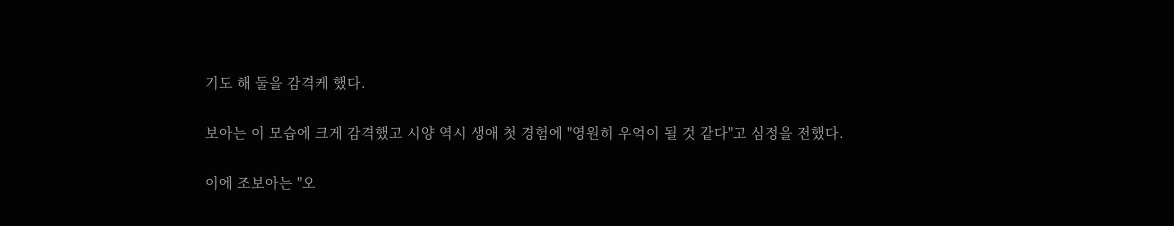기도 해 둘을 감격케 했다.

보아는 이 모습에 크게 감격했고 시양 역시 생애 첫 경험에 "영원히 우억이 될 것 같다"고 심정을 전했다.

이에 조보아는 "오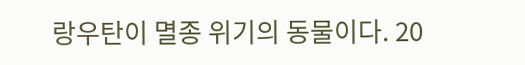랑우탄이 멸종 위기의 동물이다. 20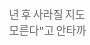년 후 사라질 지도 모른다"고 안타까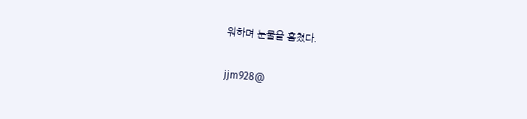워하며 눈물을 훔쳤다.

jjm928@